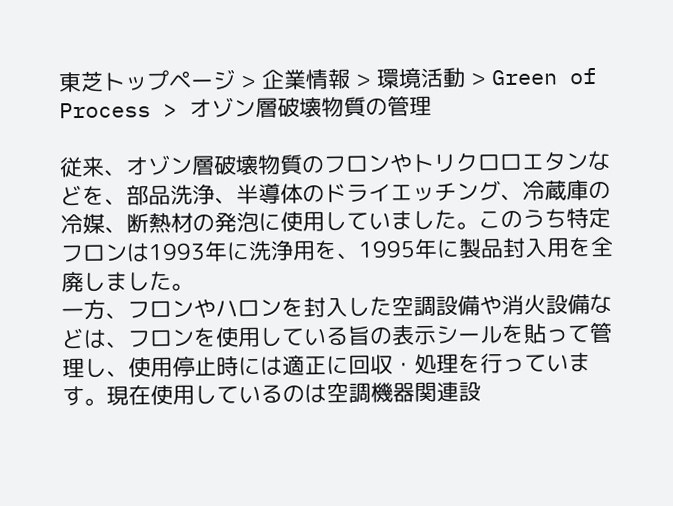東芝トップページ > 企業情報 > 環境活動 > Green of Process > オゾン層破壊物質の管理

従来、オゾン層破壊物質のフロンやトリクロロエタンなどを、部品洗浄、半導体のドライエッチング、冷蔵庫の冷媒、断熱材の発泡に使用していました。このうち特定フロンは1993年に洗浄用を、1995年に製品封入用を全廃しました。
一方、フロンやハロンを封入した空調設備や消火設備などは、フロンを使用している旨の表示シールを貼って管理し、使用停止時には適正に回収・処理を行っています。現在使用しているのは空調機器関連設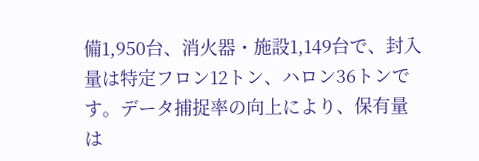備1,950台、消火器・施設1,149台で、封入量は特定フロン12トン、ハロン36トンです。データ捕捉率の向上により、保有量は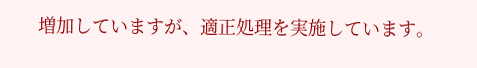増加していますが、適正処理を実施しています。